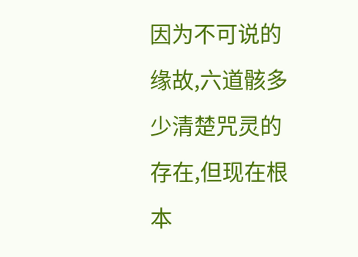因为不可说的缘故,六道骸多少清楚咒灵的存在,但现在根本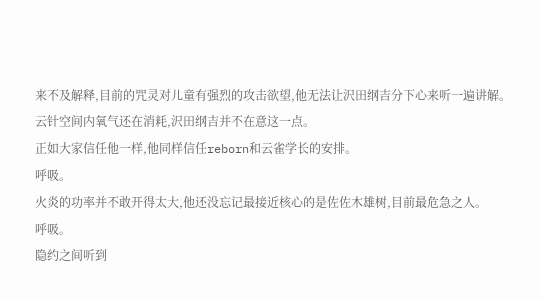来不及解释,目前的咒灵对儿童有强烈的攻击欲望,他无法让沢田纲吉分下心来听一遍讲解。
云针空间内氧气还在消耗,沢田纲吉并不在意这一点。
正如大家信任他一样,他同样信任reborn和云雀学长的安排。
呼吸。
火炎的功率并不敢开得太大,他还没忘记最接近核心的是佐佐木雄树,目前最危急之人。
呼吸。
隐约之间听到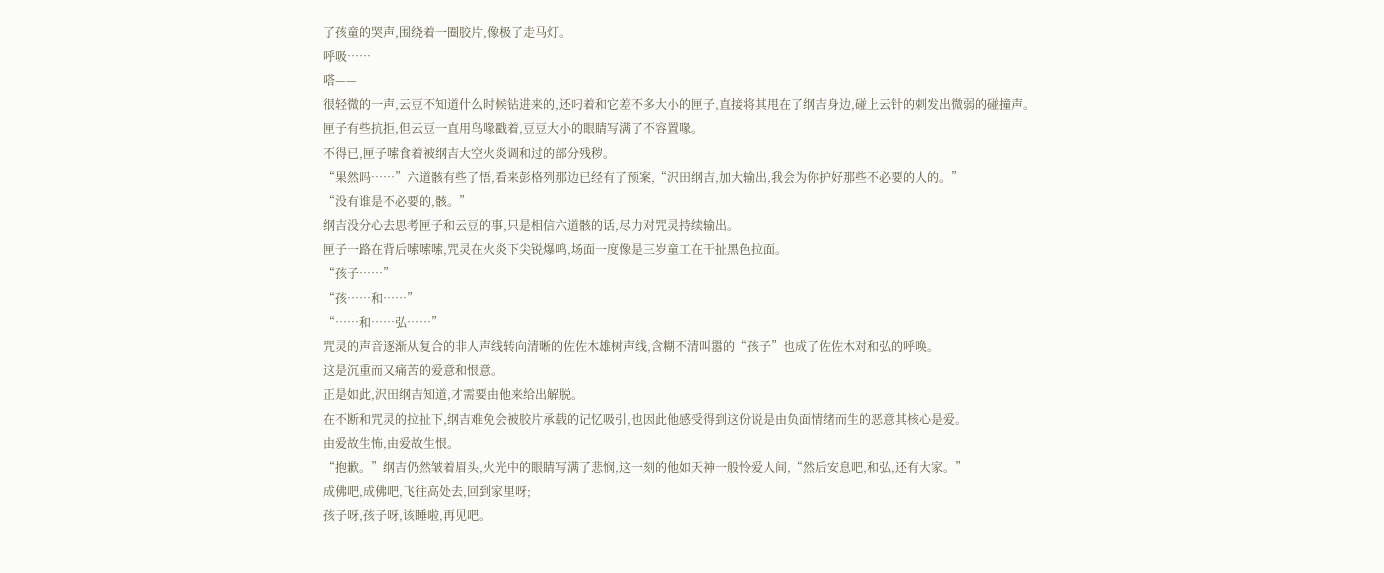了孩童的哭声,围绕着一圈胶片,像极了走马灯。
呼吸……
嗒——
很轻微的一声,云豆不知道什么时候钻进来的,还叼着和它差不多大小的匣子,直接将其甩在了纲吉身边,碰上云针的刺发出微弱的碰撞声。
匣子有些抗拒,但云豆一直用鸟喙戳着,豆豆大小的眼睛写满了不容置喙。
不得已,匣子嗦食着被纲吉大空火炎调和过的部分残秽。
“果然吗……”六道骸有些了悟,看来彭格列那边已经有了预案,“沢田纲吉,加大输出,我会为你护好那些不必要的人的。”
“没有谁是不必要的,骸。”
纲吉没分心去思考匣子和云豆的事,只是相信六道骸的话,尽力对咒灵持续输出。
匣子一路在背后嗦嗦嗦,咒灵在火炎下尖锐爆鸣,场面一度像是三岁童工在干扯黑色拉面。
“孩子……”
“孩……和……”
“……和……弘……”
咒灵的声音逐渐从复合的非人声线转向清晰的佐佐木雄树声线,含糊不清叫嚣的“孩子”也成了佐佐木对和弘的呼唤。
这是沉重而又痛苦的爱意和恨意。
正是如此,沢田纲吉知道,才需要由他来给出解脱。
在不断和咒灵的拉扯下,纲吉难免会被胶片承载的记忆吸引,也因此他感受得到这份说是由负面情绪而生的恶意其核心是爱。
由爱故生怖,由爱故生恨。
“抱歉。”纲吉仍然皱着眉头,火光中的眼睛写满了悲悯,这一刻的他如天神一般怜爱人间,“然后安息吧,和弘,还有大家。”
成佛吧,成佛吧,飞往高处去,回到家里呀;
孩子呀,孩子呀,该睡啦,再见吧。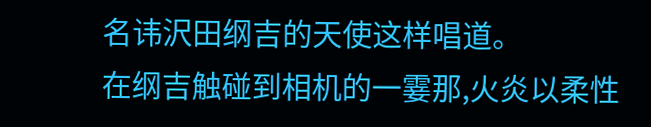名讳沢田纲吉的天使这样唱道。
在纲吉触碰到相机的一霎那,火炎以柔性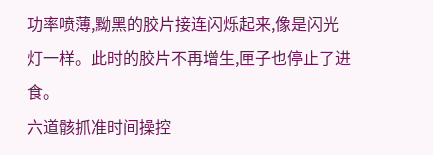功率喷薄,黝黑的胶片接连闪烁起来,像是闪光灯一样。此时的胶片不再增生,匣子也停止了进食。
六道骸抓准时间操控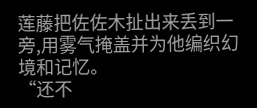莲藤把佐佐木扯出来丢到一旁,用雾气掩盖并为他编织幻境和记忆。
“还不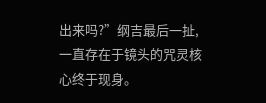出来吗?”纲吉最后一扯,一直存在于镜头的咒灵核心终于现身。